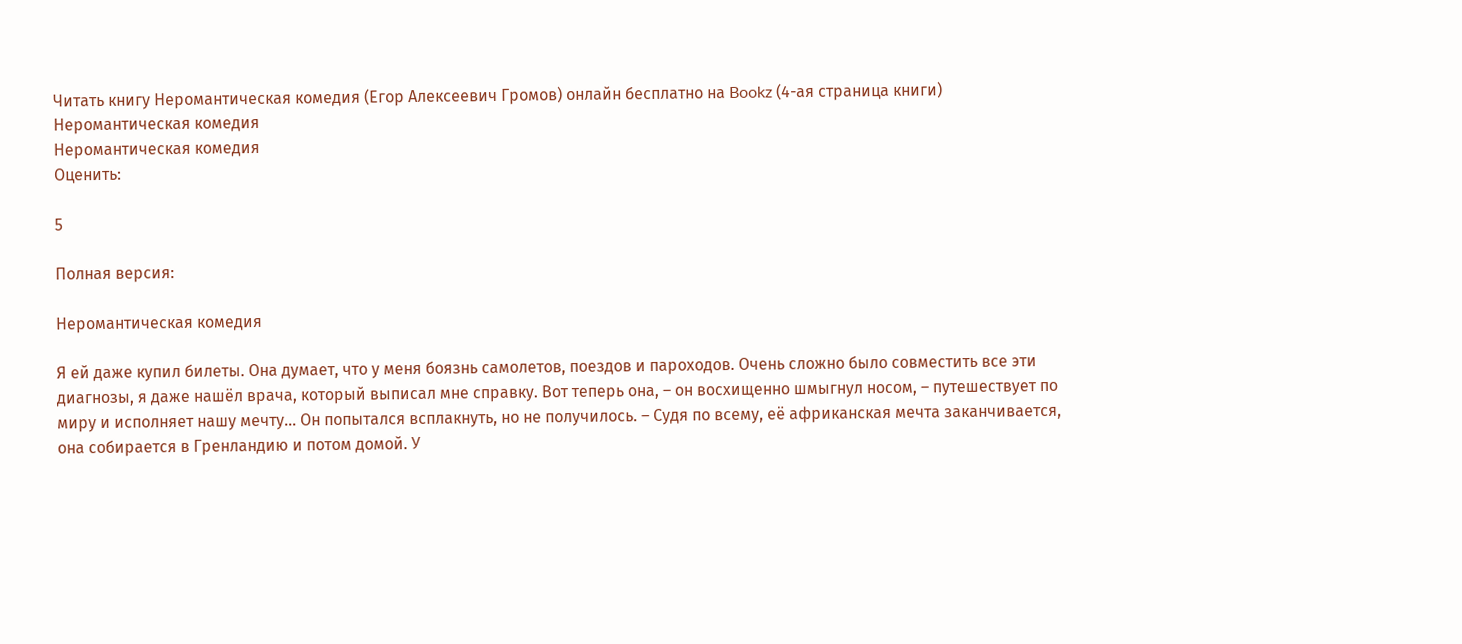Читать книгу Неромантическая комедия (Егор Алексеевич Громов) онлайн бесплатно на Bookz (4-ая страница книги)
Неромантическая комедия
Неромантическая комедия
Оценить:

5

Полная версия:

Неромантическая комедия

Я ей даже купил билеты. Она думает, что у меня боязнь самолетов, поездов и пароходов. Очень сложно было совместить все эти диагнозы, я даже нашёл врача, который выписал мне справку. Вот теперь она, – он восхищенно шмыгнул носом, – путешествует по миру и исполняет нашу мечту… Он попытался всплакнуть, но не получилось. – Судя по всему, её африканская мечта заканчивается, она собирается в Гренландию и потом домой. У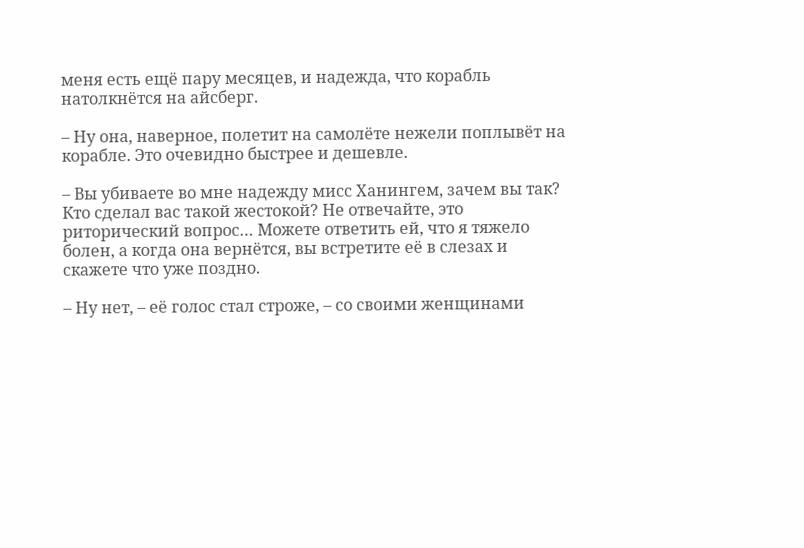меня есть ещё пару месяцев, и надежда, что корабль натолкнётся на айсберг.

– Ну она, наверное, полетит на самолёте нежели поплывёт на корабле. Это очевидно быстрее и дешевле.

– Вы убиваете во мне надежду мисс Ханингем, зачем вы так? Кто сделал вас такой жестокой? Не отвечайте, это риторический вопрос… Можете ответить ей, что я тяжело болен, а когда она вернётся, вы встретите её в слезах и скажете что уже поздно.

– Ну нет, – её голос стал строже, – со своими женщинами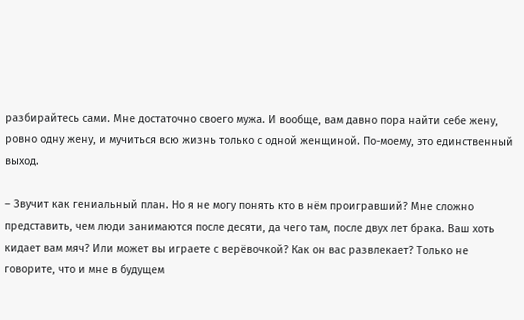разбирайтесь сами. Мне достаточно своего мужа. И вообще, вам давно пора найти себе жену, ровно одну жену, и мучиться всю жизнь только с одной женщиной. По-моему, это единственный выход.

– Звучит как гениальный план. Но я не могу понять кто в нём проигравший? Мне сложно представить, чем люди занимаются после десяти, да чего там, после двух лет брака. Ваш хоть кидает вам мяч? Или может вы играете с верёвочкой? Как он вас развлекает? Только не говорите, что и мне в будущем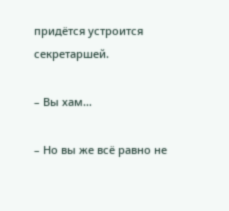придётся устроится секретаршей.

– Вы хам…

– Но вы же всё равно не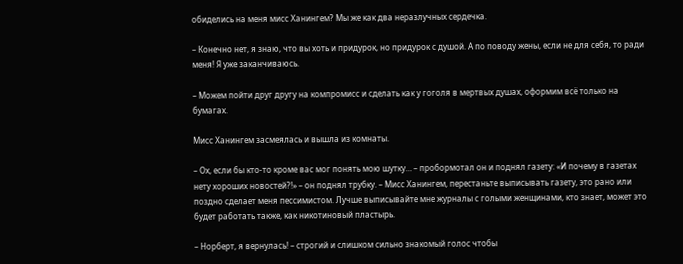обиделись на меня мисс Ханингем? Мы же как два неразлучных сердечка.

– Конечно нет, я знаю, что вы хоть и придурок, но придурок с душой. А по поводу жены, если не для себя, то ради меня! Я уже заканчиваюсь.

– Можем пойти друг другу на компромисс и сделать как у гоголя в мертвых душах, оформим всё только на бумагах.

Мисс Ханингем засмеялась и вышла из комнаты.

– Ох, если бы кто-то кроме вас мог понять мою шутку… – пробормотал он и поднял газету: «И почему в газетах нету хороших новостей?!» – он поднял трубку. – Мисс Ханингем, перестаньте выписывать газету, это рано или поздно сделает меня пессимистом. Лучше выписывайте мне журналы с голыми женщинами, кто знает, может это будет работать также, как никотиновый пластырь.

– Норберт, я вернулась! – строгий и слишком сильно знакомый голос чтобы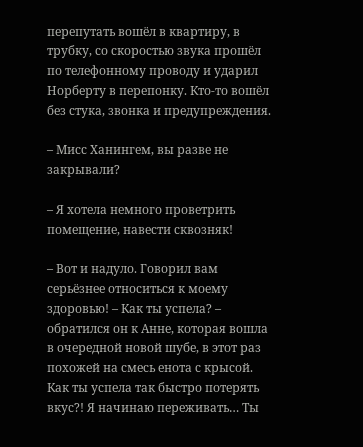перепутать вошёл в квартиру, в трубку, со скоростью звука прошёл по телефонному проводу и ударил Норберту в перепонку. Кто-то вошёл без стука, звонка и предупреждения.

– Мисс Ханингем, вы разве не закрывали?

– Я хотела немного проветрить помещение, навести сквозняк!

– Вот и надуло. Говорил вам серьёзнее относиться к моему здоровью! – Как ты успела? – обратился он к Анне, которая вошла в очередной новой шубе, в этот раз похожей на смесь енота с крысой. Как ты успела так быстро потерять вкус?! Я начинаю переживать… Ты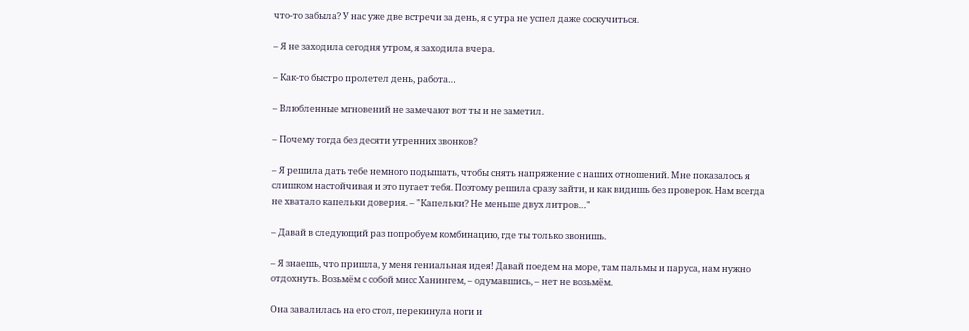что-то забыла? У нас уже две встречи за день, я с утра не успел даже соскучиться.

– Я не заходила сегодня утром, я заходила вчера.

– Как-то быстро пролетел день, работа…

– Влюбленные мгновений не замечают вот ты и не заметил.

– Почему тогда без десяти утренних звонков?

– Я решила дать тебе немного подышать, чтобы снять напряжение с наших отношений. Мне показалось я слишком настойчивая и это пугает тебя. Поэтому решила сразу зайти, и как видишь без проверок. Нам всегда не хватало капельки доверия. – "Капельки? Не меньше двух литров…"

– Давай в следующий раз попробуем комбинацию, где ты только звонишь.

– Я знаешь, что пришла, у меня гениальная идея! Давай поедем на море, там пальмы и паруса, нам нужно отдохнуть. Возьмём с собой мисс Ханингем, – одумавшись, – нет не возьмём.

Она завалилась на его стол, перекинула ноги и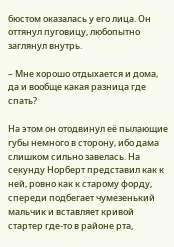бюстом оказалась у его лица. Он оттянул пуговицу, любопытно заглянул внутрь.

– Мне хорошо отдыхается и дома, да и вообще какая разница где спать?

На этом он отодвинул её пылающие губы немного в сторону, ибо дама слишком сильно завелась. На секунду Норберт представил как к ней, ровно как к старому форду, спереди подбегает чумезенький мальчик и вставляет кривой стартер где-то в районе рта,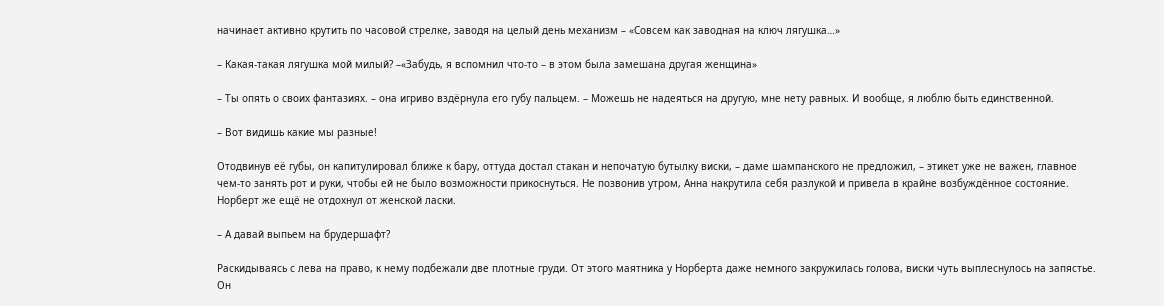начинает активно крутить по часовой стрелке, заводя на целый день механизм – «Совсем как заводная на ключ лягушка…»

– Какая-такая лягушка мой милый? –«Забудь, я вспомнил что-то – в этом была замешана другая женщина»

– Ты опять о своих фантазиях. – она игриво вздёрнула его губу пальцем. – Можешь не надеяться на другую, мне нету равных. И вообще, я люблю быть единственной.

– Вот видишь какие мы разные!

Отодвинув её губы, он капитулировал ближе к бару, оттуда достал стакан и непочатую бутылку виски, – даме шампанского не предложил, – этикет уже не важен, главное чем-то занять рот и руки, чтобы ей не было возможности прикоснуться. Не позвонив утром, Анна накрутила себя разлукой и привела в крайне возбуждённое состояние. Норберт же ещё не отдохнул от женской ласки.

– А давай выпьем на брудершафт?

Раскидываясь с лева на право, к нему подбежали две плотные груди. От этого маятника у Норберта даже немного закружилась голова, виски чуть выплеснулось на запястье. Он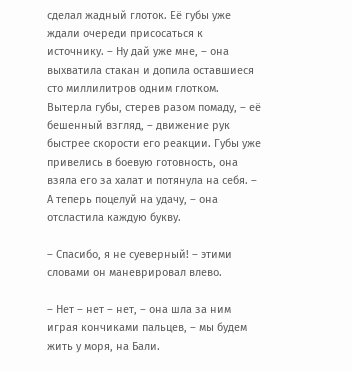сделал жадный глоток. Её губы уже ждали очереди присосаться к источнику. – Ну дай уже мне, – она выхватила стакан и допила оставшиеся сто миллилитров одним глотком. Вытерла губы, стерев разом помаду, – её бешенный взгляд, – движение рук быстрее скорости его реакции. Губы уже привелись в боевую готовность, она взяла его за халат и потянула на себя. – А теперь поцелуй на удачу, – она отсластила каждую букву.

– Спасибо, я не суеверный! – этими словами он маневрировал влево.

– Нет – нет – нет, – она шла за ним играя кончиками пальцев, – мы будем жить у моря, на Бали.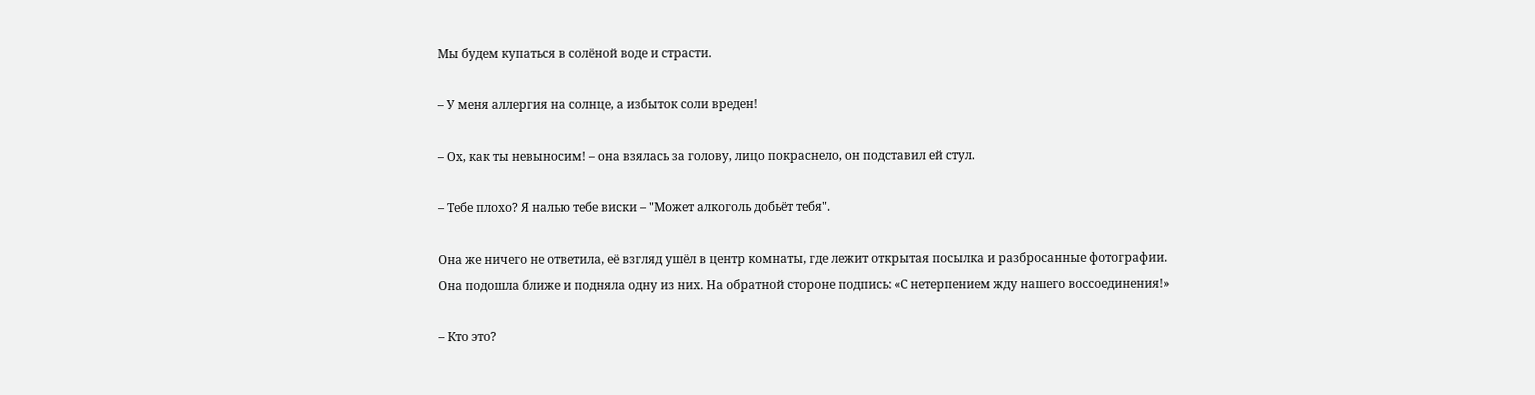Мы будем купаться в солёной воде и страсти.

– У меня аллергия на солнце, а избыток соли вреден!

– Ох, как ты невыносим! – она взялась за голову, лицо покраснело, он подставил ей стул.

– Тебе плохо? Я налью тебе виски – "Может алкоголь добьёт тебя".

Она же ничего не ответила, её взгляд ушёл в центр комнаты, где лежит открытая посылка и разбросанные фотографии. Она подошла ближе и подняла одну из них. На обратной стороне подпись: «С нетерпением жду нашего воссоединения!»

– Кто это?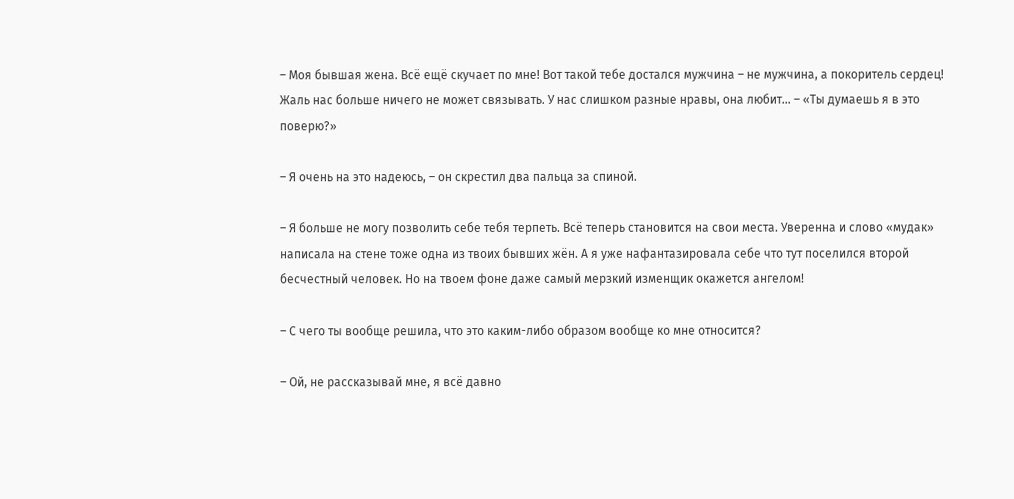– Моя бывшая жена. Всё ещё скучает по мне! Вот такой тебе достался мужчина – не мужчина, а покоритель сердец! Жаль нас больше ничего не может связывать. У нас слишком разные нравы, она любит… – «Ты думаешь я в это поверю?»

– Я очень на это надеюсь, – он скрестил два пальца за спиной.

– Я больше не могу позволить себе тебя терпеть. Всё теперь становится на свои места. Уверенна и слово «мудак» написала на стене тоже одна из твоих бывших жён. А я уже нафантазировала себе что тут поселился второй бесчестный человек. Но на твоем фоне даже самый мерзкий изменщик окажется ангелом!

– С чего ты вообще решила, что это каким-либо образом вообще ко мне относится?

– Ой, не рассказывай мне, я всё давно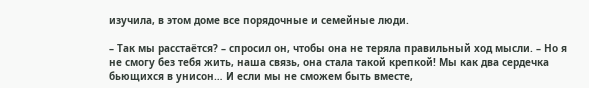изучила, в этом доме все порядочные и семейные люди.

– Так мы расстаётся? – спросил он, чтобы она не теряла правильный ход мысли. – Но я не смогу без тебя жить, наша связь, она стала такой крепкой! Мы как два сердечка бьющихся в унисон… И если мы не сможем быть вместе,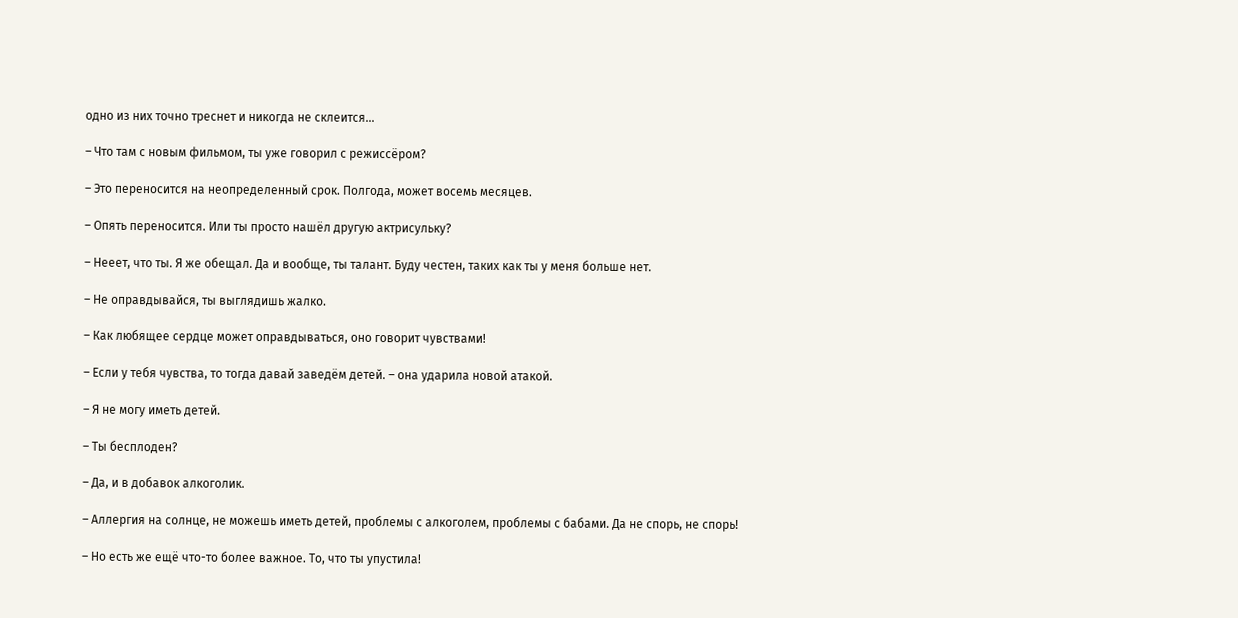одно из них точно треснет и никогда не склеится…

– Что там с новым фильмом, ты уже говорил с режиссёром?

– Это переносится на неопределенный срок. Полгода, может восемь месяцев.

– Опять переносится. Или ты просто нашёл другую актрисульку?

– Нееет, что ты. Я же обещал. Да и вообще, ты талант. Буду честен, таких как ты у меня больше нет.

– Не оправдывайся, ты выглядишь жалко.

– Как любящее сердце может оправдываться, оно говорит чувствами!

– Если у тебя чувства, то тогда давай заведём детей. – она ударила новой атакой.

– Я не могу иметь детей.

– Ты бесплоден?

– Да, и в добавок алкоголик.

– Аллергия на солнце, не можешь иметь детей, проблемы с алкоголем, проблемы с бабами. Да не спорь, не спорь!

– Но есть же ещё что-то более важное. То, что ты упустила!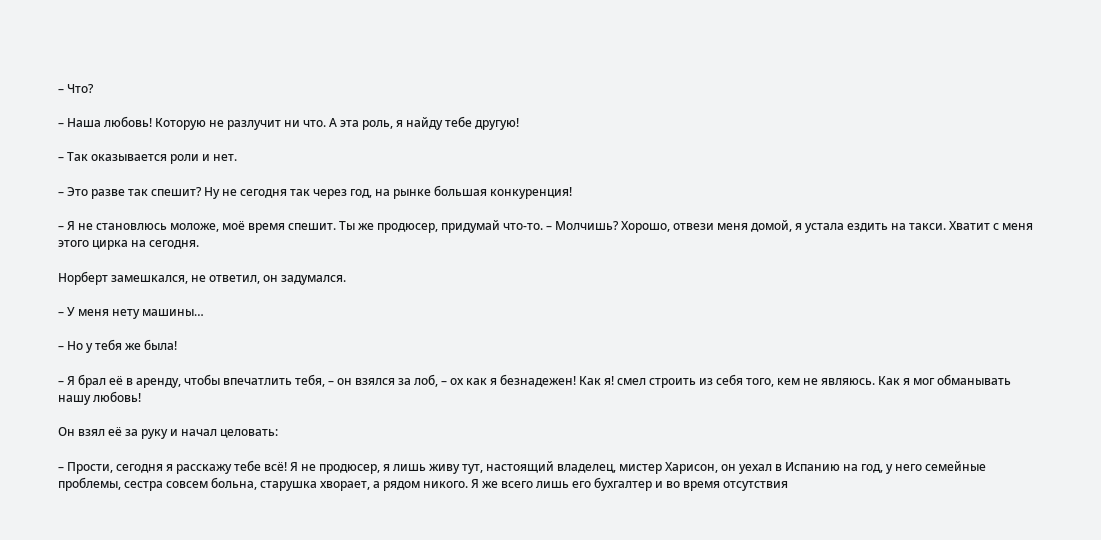– Что?

– Наша любовь! Которую не разлучит ни что. А эта роль, я найду тебе другую!

– Так оказывается роли и нет.

– Это разве так спешит? Ну не сегодня так через год, на рынке большая конкуренция!

– Я не становлюсь моложе, моё время спешит. Ты же продюсер, придумай что-то. – Молчишь? Хорошо, отвези меня домой, я устала ездить на такси. Хватит с меня этого цирка на сегодня.

Норберт замешкался, не ответил, он задумался.

– У меня нету машины…

– Но у тебя же была!

– Я брал её в аренду, чтобы впечатлить тебя, – он взялся за лоб, – ох как я безнадежен! Как я! смел строить из себя того, кем не являюсь. Как я мог обманывать нашу любовь!

Он взял её за руку и начал целовать:

– Прости, сегодня я расскажу тебе всё! Я не продюсер, я лишь живу тут, настоящий владелец, мистер Харисон, он уехал в Испанию на год, у него семейные проблемы, сестра совсем больна, старушка хворает, а рядом никого. Я же всего лишь его бухгалтер и во время отсутствия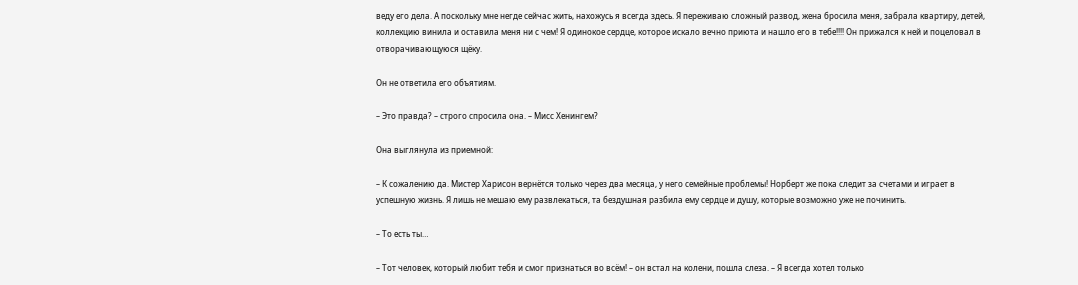веду его дела. А поскольку мне негде сейчас жить, нахожусь я всегда здесь. Я переживаю сложный развод, жена бросила меня, забрала квартиру, детей, коллекцию винила и оставила меня ни с чем! Я одинокое сердце, которое искало вечно приюта и нашло его в тебе!!!! Он прижался к ней и поцеловал в отворачивающуюся щёку.

Он не ответила его объятиям.

– Это правда? – строго спросила она. – Мисс Хенингем?

Она выглянула из приемной:

– К сожалению да. Мистер Харисон вернётся только через два месяца, у него семейные проблемы! Норберт же пока следит за счетами и играет в успешную жизнь. Я лишь не мешаю ему развлекаться, та бездушная разбила ему сердце и душу, которые возможно уже не починить.

– То есть ты…

– Тот человек, который любит тебя и смог признаться во всём! – он встал на колени, пошла слеза. – Я всегда хотел только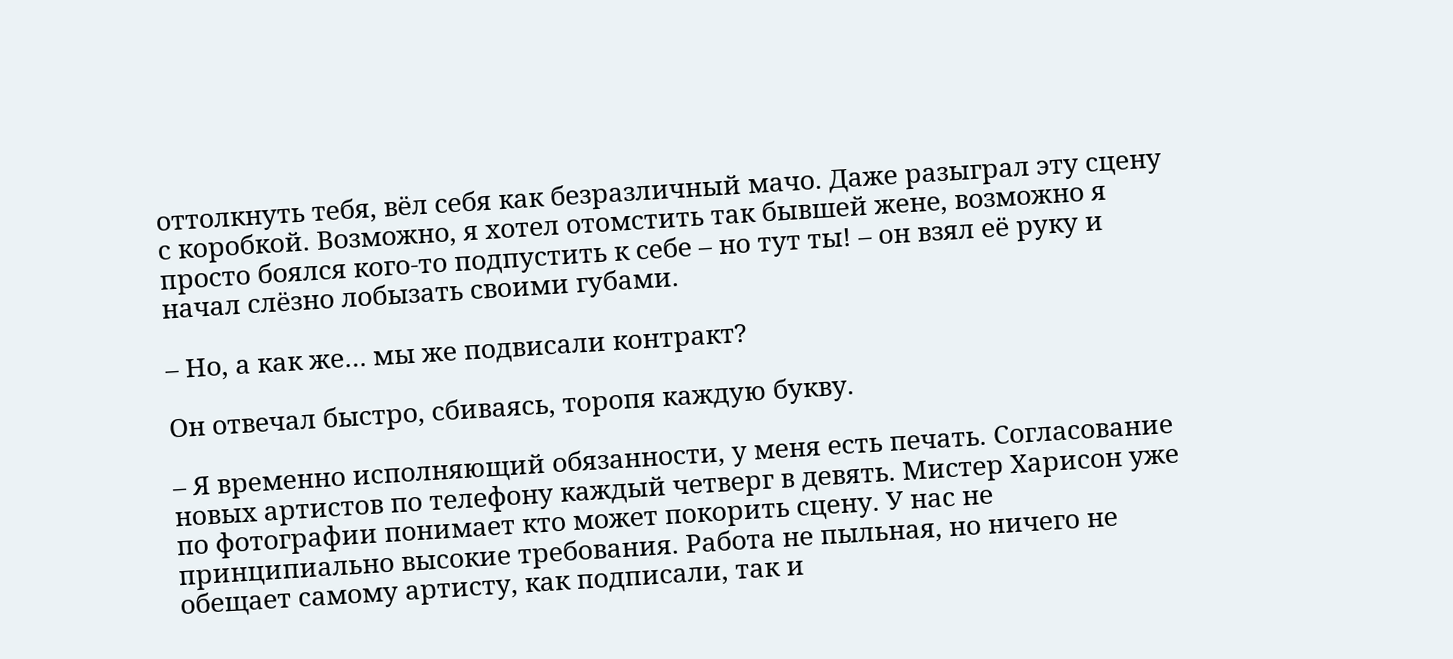оттолкнуть тебя, вёл себя как безразличный мачо. Даже разыграл эту сцену с коробкой. Возможно, я хотел отомстить так бывшей жене, возможно я просто боялся кого-то подпустить к себе – но тут ты! – он взял её руку и начал слёзно лобызать своими губами.

– Но, а как же… мы же подвисали контракт?

Он отвечал быстро, сбиваясь, торопя каждую букву.

– Я временно исполняющий обязанности, у меня есть печать. Согласование новых артистов по телефону каждый четверг в девять. Мистер Харисон уже по фотографии понимает кто может покорить сцену. У нас не принципиально высокие требования. Работа не пыльная, но ничего не обещает самому артисту, как подписали, так и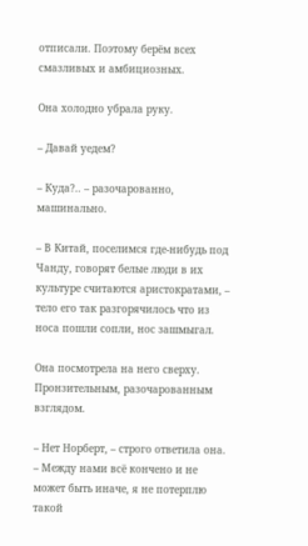отписали. Поэтому берём всех смазливых и амбициозных.

Она холодно убрала руку.

– Давай уедем?

– Куда?.. – разочарованно, машинально.

– В Китай, поселимся где-нибудь под Чанду, говорят белые люди в их культуре считаются аристократами, – тело его так разгорячилось что из носа пошли сопли, нос зашмыгал.

Она посмотрела на него сверху. Пронзительным, разочарованным взглядом.

– Нет Норберт, – строго ответила она. – Между нами всё кончено и не может быть иначе, я не потерплю такой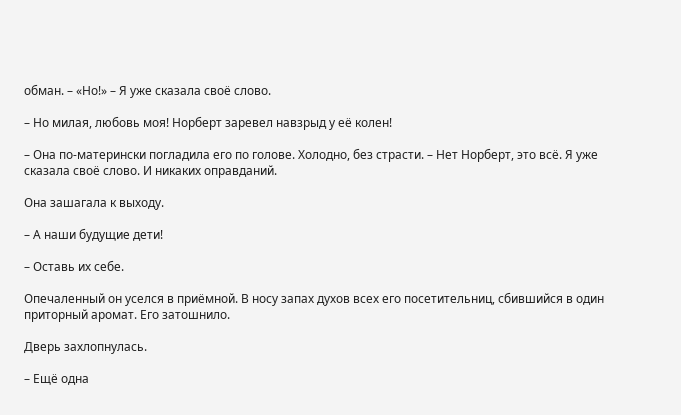обман. – «Но!» – Я уже сказала своё слово.

– Но милая, любовь моя! Норберт заревел навзрыд у её колен!

– Она по-матерински погладила его по голове. Холодно, без страсти. – Нет Норберт, это всё. Я уже сказала своё слово. И никаких оправданий.

Она зашагала к выходу.

– А наши будущие дети!

– Оставь их себе.

Опечаленный он уселся в приёмной. В носу запах духов всех его посетительниц, сбившийся в один приторный аромат. Его затошнило.

Дверь захлопнулась.

– Ещё одна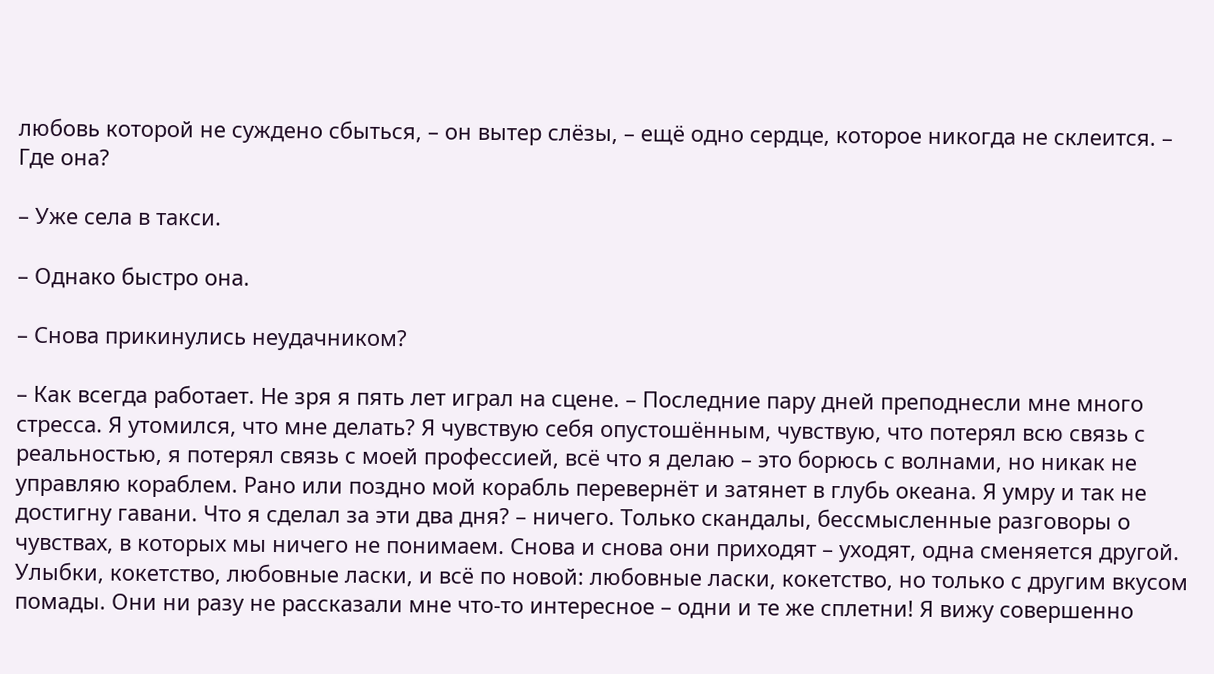любовь которой не суждено сбыться, – он вытер слёзы, – ещё одно сердце, которое никогда не склеится. – Где она?

– Уже села в такси.

– Однако быстро она.

– Снова прикинулись неудачником?

– Как всегда работает. Не зря я пять лет играл на сцене. – Последние пару дней преподнесли мне много стресса. Я утомился, что мне делать? Я чувствую себя опустошённым, чувствую, что потерял всю связь с реальностью, я потерял связь с моей профессией, всё что я делаю – это борюсь с волнами, но никак не управляю кораблем. Рано или поздно мой корабль перевернёт и затянет в глубь океана. Я умру и так не достигну гавани. Что я сделал за эти два дня? – ничего. Только скандалы, бессмысленные разговоры о чувствах, в которых мы ничего не понимаем. Снова и снова они приходят – уходят, одна сменяется другой. Улыбки, кокетство, любовные ласки, и всё по новой: любовные ласки, кокетство, но только с другим вкусом помады. Они ни разу не рассказали мне что-то интересное – одни и те же сплетни! Я вижу совершенно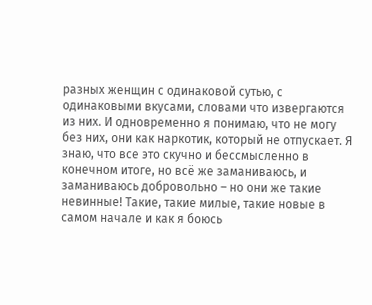разных женщин с одинаковой сутью, с одинаковыми вкусами, словами что извергаются из них. И одновременно я понимаю, что не могу без них, они как наркотик, который не отпускает. Я знаю, что все это скучно и бессмысленно в конечном итоге, но всё же заманиваюсь, и заманиваюсь добровольно – но они же такие невинные! Такие, такие милые, такие новые в самом начале и как я боюсь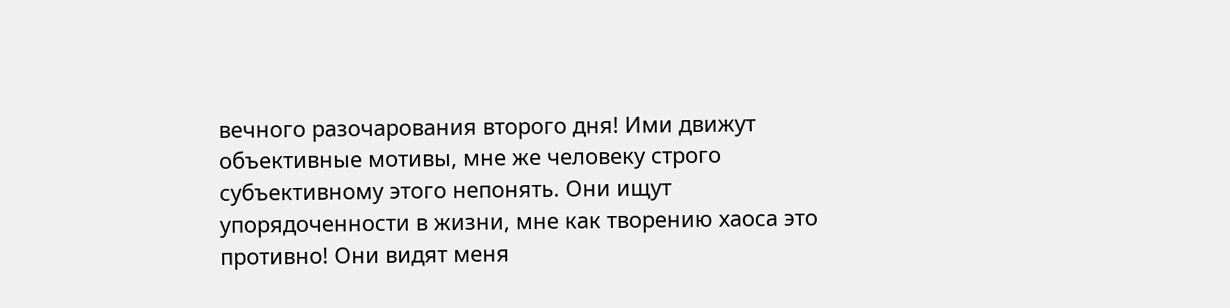вечного разочарования второго дня! Ими движут объективные мотивы, мне же человеку строго субъективному этого непонять. Они ищут упорядоченности в жизни, мне как творению хаоса это противно! Они видят меня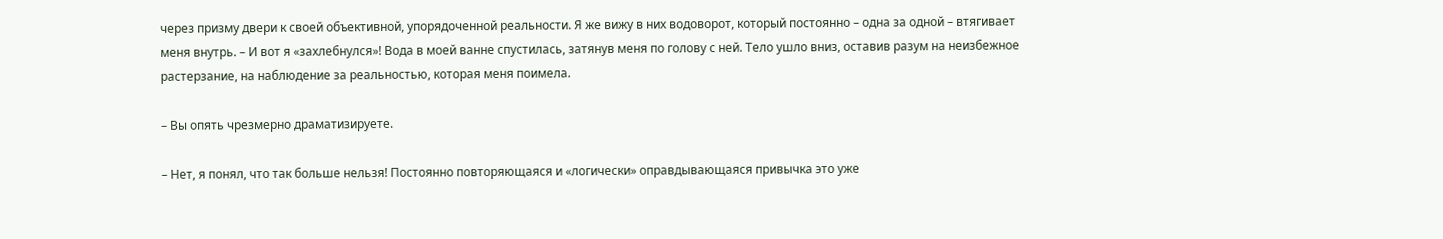через призму двери к своей объективной, упорядоченной реальности. Я же вижу в них водоворот, который постоянно – одна за одной – втягивает меня внутрь. – И вот я «захлебнулся»! Вода в моей ванне спустилась, затянув меня по голову с ней. Тело ушло вниз, оставив разум на неизбежное растерзание, на наблюдение за реальностью, которая меня поимела.

– Вы опять чрезмерно драматизируете.

– Нет, я понял, что так больше нельзя! Постоянно повторяющаяся и «логически» оправдывающаяся привычка это уже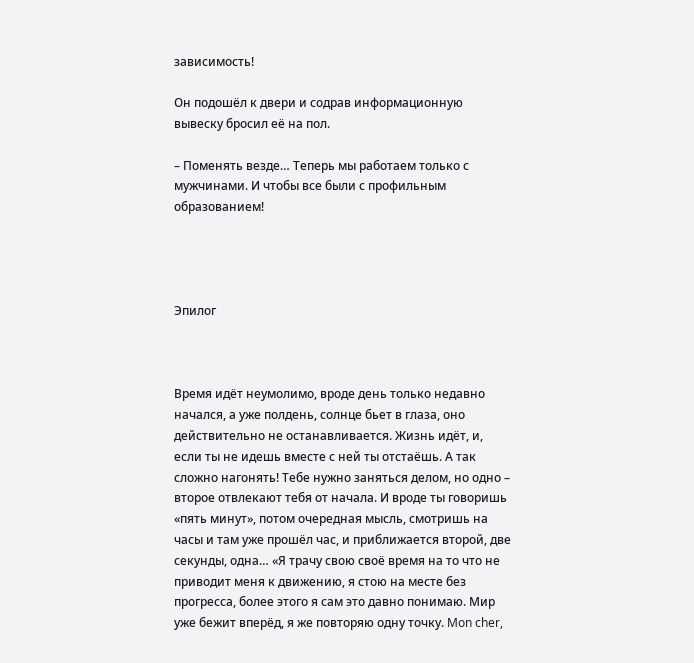зависимость!

Он подошёл к двери и содрав информационную вывеску бросил её на пол.

– Поменять везде… Теперь мы работаем только с мужчинами. И чтобы все были с профильным образованием!




Эпилог



Время идёт неумолимо, вроде день только недавно начался, а уже полдень, солнце бьет в глаза, оно действительно не останавливается. Жизнь идёт, и, если ты не идешь вместе с ней ты отстаёшь. А так сложно нагонять! Тебе нужно заняться делом, но одно – второе отвлекают тебя от начала. И вроде ты говоришь «пять минут», потом очередная мысль, смотришь на часы и там уже прошёл час, и приближается второй, две секунды, одна… «Я трачу свою своё время на то что не приводит меня к движению, я стою на месте без прогресса, более этого я сам это давно понимаю. Мир уже бежит вперёд, я же повторяю одну точку. Mon cher,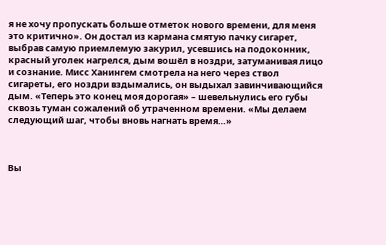я не хочу пропускать больше отметок нового времени, для меня это критично». Он достал из кармана смятую пачку сигарет, выбрав самую приемлемую закурил, усевшись на подоконник, красный уголек нагрелся, дым вошёл в ноздри, затуманивая лицо и сознание. Мисс Ханингем смотрела на него через ствол сигареты, его ноздри вздымались, он выдыхал завинчивающийся дым. «Теперь это конец моя дорогая» – шевельнулись его губы сквозь туман сожалений об утраченном времени. «Мы делаем следующий шаг, чтобы вновь нагнать время…»



Вы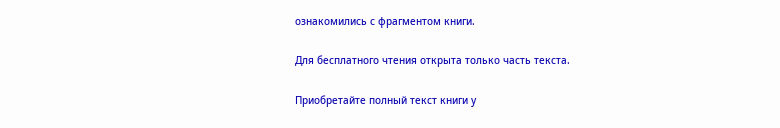ознакомились с фрагментом книги.

Для бесплатного чтения открыта только часть текста.

Приобретайте полный текст книги у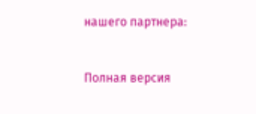нашего партнера:


Полная версия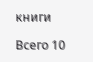книги

Всего 10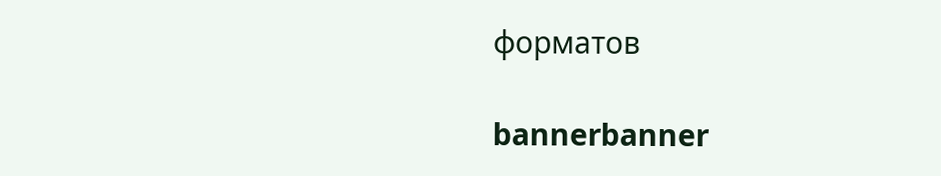форматов

bannerbanner